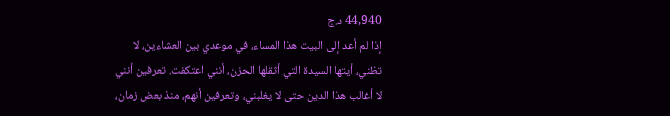44,940 د.ج
إذا لم أعد إلى البيت هذا المساء، في موعدي بين العشاءين، لا تظني، أيتها السيدة التي أثقلها الحزن، أنني اعتكفت. تعرفين أنني لا أغالب هذا الدين حتى لا يغلبني، وتعرفين أنهم، منذ بعض زمان،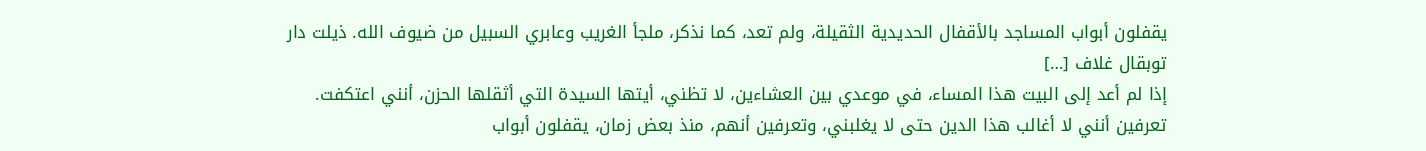يقفلون أبواب المساجد بالأقفال الحديدية الثقيلة، ولم تعد، كما نذكر، ملجأ الغريب وعابري السبيل من ضيوف الله. ذيلت دار توبقال غلاف […]
إذا لم أعد إلى البيت هذا المساء، في موعدي بين العشاءين، لا تظني، أيتها السيدة التي أثقلها الحزن، أنني اعتكفت. تعرفين أنني لا أغالب هذا الدين حتى لا يغلبني، وتعرفين أنهم، منذ بعض زمان، يقفلون أبواب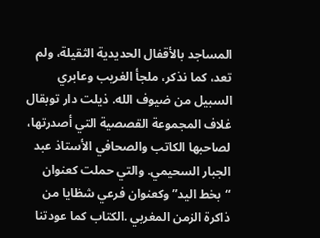المساجد بالأقفال الحديدية الثقيلة، ولم تعد، كما نذكر، ملجأ الغريب وعابري السبيل من ضيوف الله. ذيلت دار توبقال غلاف المجموعة القصصية التي أصدرتها، لصاحبها الكاتب والصحافي الأستاذ عبد الجبار السحيمي. والتي حملت كعنوان “بخط اليد” وكعنوان فرعي شظايا من ذاكرة الزمن المغربي .الكتاب كما عودتنا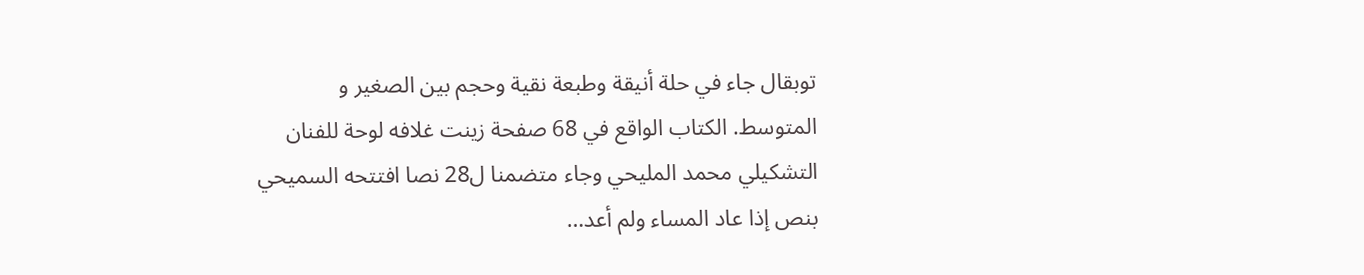توبقال جاء في حلة أنيقة وطبعة نقية وحجم بين الصغير و المتوسط. الكتاب الواقع في 68 صفحة زينت غلافه لوحة للفنان التشكيلي محمد المليحي وجاء متضمنا ل28 نصا افتتحه السميحي بنص إذا عاد المساء ولم أعد…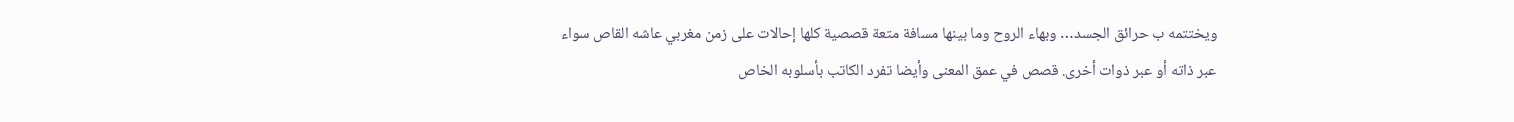ويختتمه ب حرائق الجسد… وبهاء الروح وما بينها مسافة متعة قصصية كلها إحالات على زمن مغربي عاشه القاص سواء عبر ذاته أو عبر ذوات أخرى. قصص في عمق المعنى وأيضا تفرد الكاتب بأسلوبه الخاص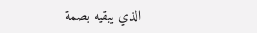الذي يبقيه بصمة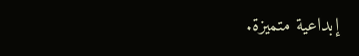إبداعية متميزة.